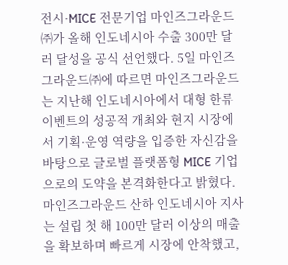전시·MICE 전문기업 마인즈그라운드㈜가 올해 인도네시아 수출 300만 달러 달성을 공식 선언했다. 5일 마인즈그라운드㈜에 따르면 마인즈그라운드는 지난해 인도네시아에서 대형 한류 이벤트의 성공적 개최와 현지 시장에서 기획·운영 역량을 입증한 자신감을 바탕으로 글로벌 플랫폼형 MICE 기업으로의 도약을 본격화한다고 밝혔다. 마인즈그라운드 산하 인도네시아 지사는 설립 첫 해 100만 달러 이상의 매출을 확보하며 빠르게 시장에 안착했고,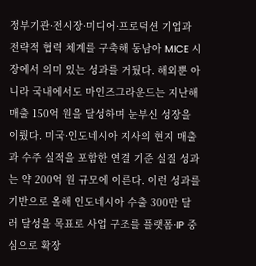정부기관·전시장·미디어·프로덕션 기업과 전략적 협력 체계를 구축해 동남아 MICE 시장에서 의미 있는 성과를 거뒀다. 해외뿐 아니라 국내에서도 마인즈그라운드는 지난해 매출 150억 원을 달성하며 눈부신 성장을 이뤘다. 미국·인도네시아 지사의 현지 매출과 수주 실적을 포함한 연결 기준 실질 성과는 약 200억 원 규모에 이른다. 이런 성과를 기반으로 올해 인도네시아 수출 300만 달러 달성을 목표로 사업 구조를 플랫폼·IP 중심으로 확장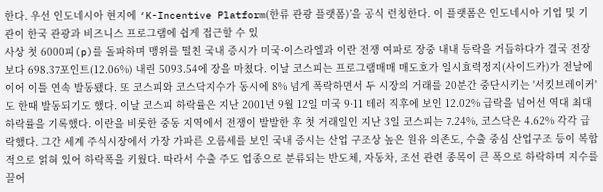한다. 우선 인도네시아 현지에 ‘K-Incentive Platform(한류 관광 플랫폼)’을 공식 런칭한다. 이 플랫폼은 인도네시아 기업 및 기관이 한국 관광과 비즈니스 프로그램에 쉽게 접근할 수 있
사상 첫 6000피(p)를 돌파하며 맹위를 떨친 국내 증시가 미국·이스라엘과 이란 전쟁 여파로 장중 내내 등락을 거듭하다가 결국 전장보다 698.37포인트(12.06%) 내린 5093.54에 장을 마쳤다. 이날 코스피는 프로그램매매 매도호가 일시효력정지(사이드카)가 전날에 이어 이틀 연속 발동됐다. 또 코스피와 코스닥지수가 동시에 8% 넘게 폭락하면서 두 시장의 거래를 20분간 중단시키는 '서킷브레이커'도 한때 발동되기도 했다. 이날 코스피 하락률은 지난 2001년 9월 12일 미국 9·11 테러 직후에 보인 12.02% 급락을 넘어선 역대 최대 하락률을 기록했다. 이란을 비롯한 중동 지역에서 전쟁이 발발한 후 첫 거래일인 지난 3일 코스피는 7.24%, 코스닥은 4.62% 각각 급락했다. 그간 세계 주식시장에서 가장 가파른 오름세를 보인 국내 증시는 산업 구조상 높은 원유 의존도, 수출 중심 산업구조 등이 복합적으로 얽혀 있어 하락폭을 키웠다. 따라서 수출 주도 업종으로 분류되는 반도체, 자동차, 조선 관련 종목이 큰 폭으로 하락하며 지수를 끌어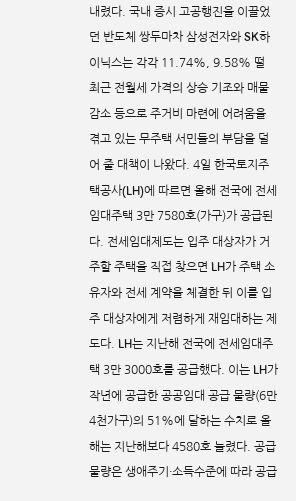내렸다. 국내 증시 고공행진을 이끌었던 반도체 쌍두마차 삼성전자와 SK하이닉스는 각각 11.74%, 9.58% 떨
최근 전월세 가격의 상승 기조와 매물 감소 등으로 주거비 마련에 어려움을 겪고 있는 무주택 서민들의 부담을 덜어 줄 대책이 나왔다. 4일 한국토지주택공사(LH)에 따르면 올해 전국에 전세임대주택 3만 7580호(가구)가 공급된다. 전세임대제도는 입주 대상자가 거주할 주택을 직접 찾으면 LH가 주택 소유자와 전세 계약을 체결한 뒤 이를 입주 대상자에게 저렴하게 재임대하는 제도다. LH는 지난해 전국에 전세임대주택 3만 3000호를 공급했다. 이는 LH가 작년에 공급한 공공임대 공급 물량(6만4천가구)의 51%에 달하는 수치로 올해는 지난해보다 4580호 늘렸다. 공급 물량은 생애주기·소득수준에 따라 공급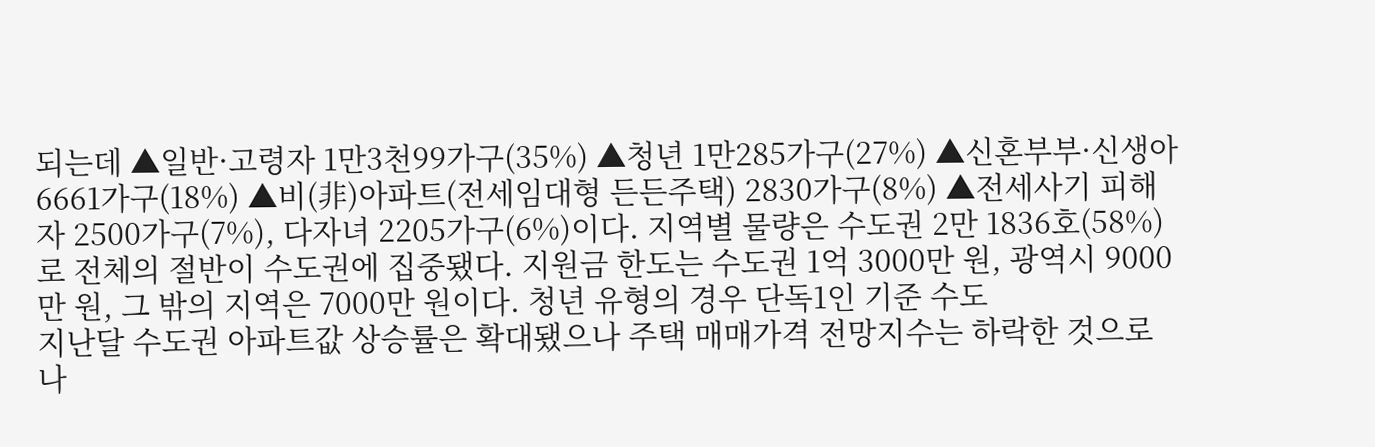되는데 ▲일반·고령자 1만3천99가구(35%) ▲청년 1만285가구(27%) ▲신혼부부·신생아 6661가구(18%) ▲비(非)아파트(전세임대형 든든주택) 2830가구(8%) ▲전세사기 피해자 2500가구(7%), 다자녀 2205가구(6%)이다. 지역별 물량은 수도권 2만 1836호(58%)로 전체의 절반이 수도권에 집중됐다. 지원금 한도는 수도권 1억 3000만 원, 광역시 9000만 원, 그 밖의 지역은 7000만 원이다. 청년 유형의 경우 단독1인 기준 수도
지난달 수도권 아파트값 상승률은 확대됐으나 주택 매매가격 전망지수는 하락한 것으로 나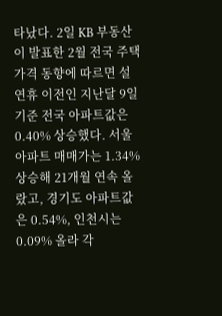타났다. 2일 KB 부동산이 발표한 2월 전국 주택가격 동향에 따르면 설 연휴 이전인 지난달 9일 기준 전국 아파트값은 0.40% 상승했다. 서울 아파트 매매가는 1.34% 상승해 21개월 연속 올랐고, 경기도 아파트값은 0.54%, 인천시는 0.09% 올라 각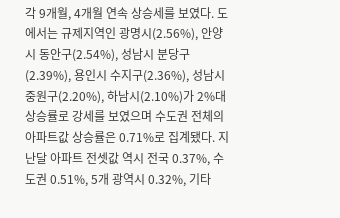각 9개월, 4개월 연속 상승세를 보였다. 도에서는 규제지역인 광명시(2.56%), 안양시 동안구(2.54%), 성남시 분당구(2.39%), 용인시 수지구(2.36%), 성남시 중원구(2.20%), 하남시(2.10%)가 2%대 상승률로 강세를 보였으며 수도권 전체의 아파트값 상승률은 0.71%로 집계됐다. 지난달 아파트 전셋값 역시 전국 0.37%, 수도권 0.51%, 5개 광역시 0.32%, 기타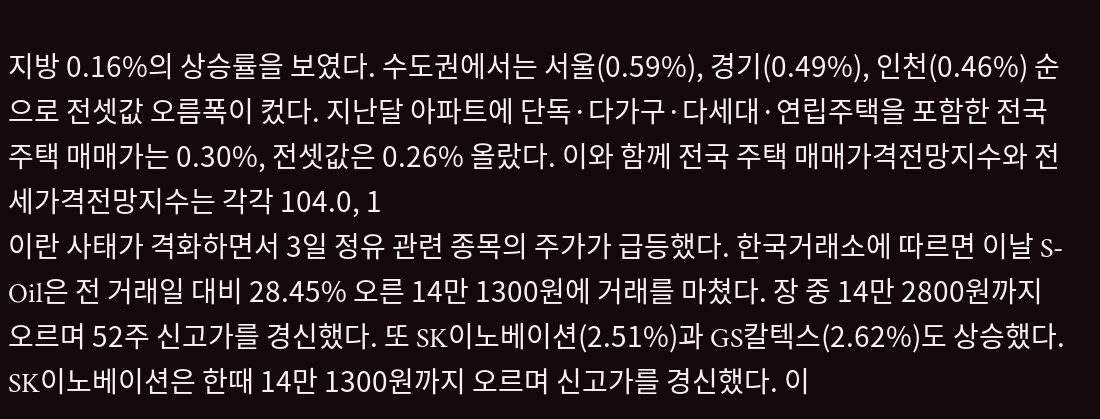지방 0.16%의 상승률을 보였다. 수도권에서는 서울(0.59%), 경기(0.49%), 인천(0.46%) 순으로 전셋값 오름폭이 컸다. 지난달 아파트에 단독·다가구·다세대·연립주택을 포함한 전국 주택 매매가는 0.30%, 전셋값은 0.26% 올랐다. 이와 함께 전국 주택 매매가격전망지수와 전세가격전망지수는 각각 104.0, 1
이란 사태가 격화하면서 3일 정유 관련 종목의 주가가 급등했다. 한국거래소에 따르면 이날 S-Oil은 전 거래일 대비 28.45% 오른 14만 1300원에 거래를 마쳤다. 장 중 14만 2800원까지 오르며 52주 신고가를 경신했다. 또 SK이노베이션(2.51%)과 GS칼텍스(2.62%)도 상승했다. SK이노베이션은 한때 14만 1300원까지 오르며 신고가를 경신했다. 이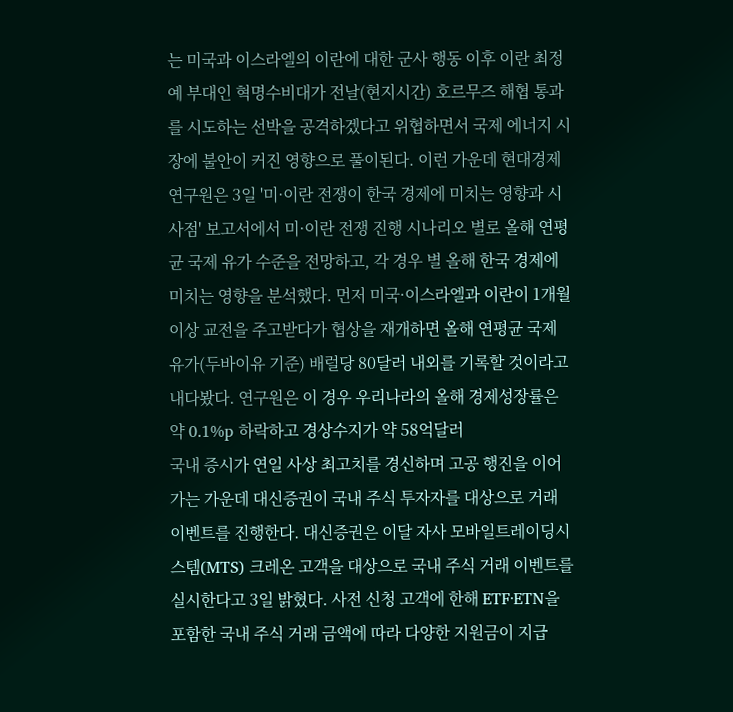는 미국과 이스라엘의 이란에 대한 군사 행동 이후 이란 최정예 부대인 혁명수비대가 전날(현지시간) 호르무즈 해협 통과를 시도하는 선박을 공격하겠다고 위협하면서 국제 에너지 시장에 불안이 커진 영향으로 풀이된다. 이런 가운데 현대경제연구원은 3일 '미·이란 전쟁이 한국 경제에 미치는 영향과 시사점' 보고서에서 미·이란 전쟁 진행 시나리오 별로 올해 연평균 국제 유가 수준을 전망하고, 각 경우 별 올해 한국 경제에 미치는 영향을 분석했다. 먼저 미국·이스라엘과 이란이 1개월 이상 교전을 주고받다가 협상을 재개하면 올해 연평균 국제 유가(두바이유 기준) 배럴당 80달러 내외를 기록할 것이라고 내다봤다. 연구원은 이 경우 우리나라의 올해 경제성장률은 약 0.1%p 하락하고 경상수지가 약 58억달러
국내 증시가 연일 사상 최고치를 경신하며 고공 행진을 이어가는 가운데 대신증권이 국내 주식 투자자를 대상으로 거래 이벤트를 진행한다. 대신증권은 이달 자사 모바일트레이딩시스템(MTS) 크레온 고객을 대상으로 국내 주식 거래 이벤트를 실시한다고 3일 밝혔다. 사전 신청 고객에 한해 ETF·ETN을 포함한 국내 주식 거래 금액에 따라 다양한 지원금이 지급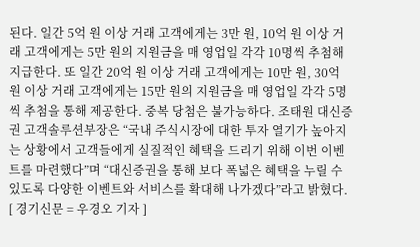된다. 일간 5억 원 이상 거래 고객에게는 3만 원, 10억 원 이상 거래 고객에게는 5만 원의 지원금을 매 영업일 각각 10명씩 추첨해 지급한다. 또 일간 20억 원 이상 거래 고객에게는 10만 원, 30억 원 이상 거래 고객에게는 15만 원의 지원금을 매 영업일 각각 5명씩 추첨을 통해 제공한다. 중복 당첨은 불가능하다. 조태원 대신증권 고객솔루션부장은 “국내 주식시장에 대한 투자 열기가 높아지는 상황에서 고객들에게 실질적인 혜택을 드리기 위해 이번 이벤트를 마련했다”며 “대신증권을 통해 보다 폭넓은 혜택을 누릴 수 있도록 다양한 이벤트와 서비스를 확대해 나가겠다”라고 밝혔다. [ 경기신문 = 우경오 기자 ]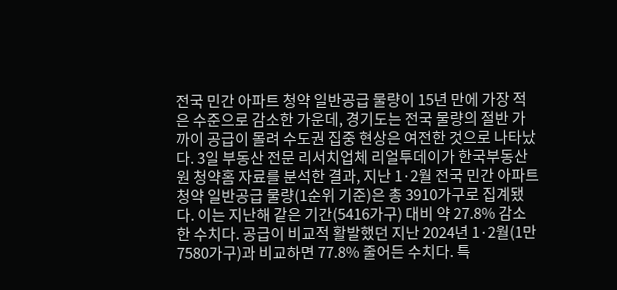전국 민간 아파트 청약 일반공급 물량이 15년 만에 가장 적은 수준으로 감소한 가운데, 경기도는 전국 물량의 절반 가까이 공급이 몰려 수도권 집중 현상은 여전한 것으로 나타났다. 3일 부동산 전문 리서치업체 리얼투데이가 한국부동산원 청약홈 자료를 분석한 결과, 지난 1·2월 전국 민간 아파트 청약 일반공급 물량(1순위 기준)은 총 3910가구로 집계됐다. 이는 지난해 같은 기간(5416가구) 대비 약 27.8% 감소한 수치다. 공급이 비교적 활발했던 지난 2024년 1·2월(1만 7580가구)과 비교하면 77.8% 줄어든 수치다. 특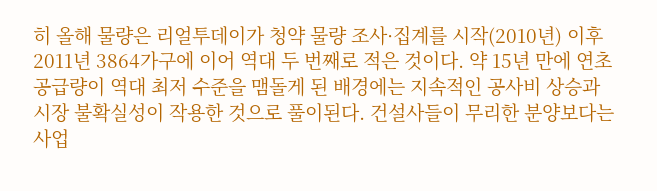히 올해 물량은 리얼투데이가 청약 물량 조사·집계를 시작(2010년) 이후 2011년 3864가구에 이어 역대 두 번째로 적은 것이다. 약 15년 만에 연초 공급량이 역대 최저 수준을 맴돌게 된 배경에는 지속적인 공사비 상승과 시장 불확실성이 작용한 것으로 풀이된다. 건설사들이 무리한 분양보다는 사업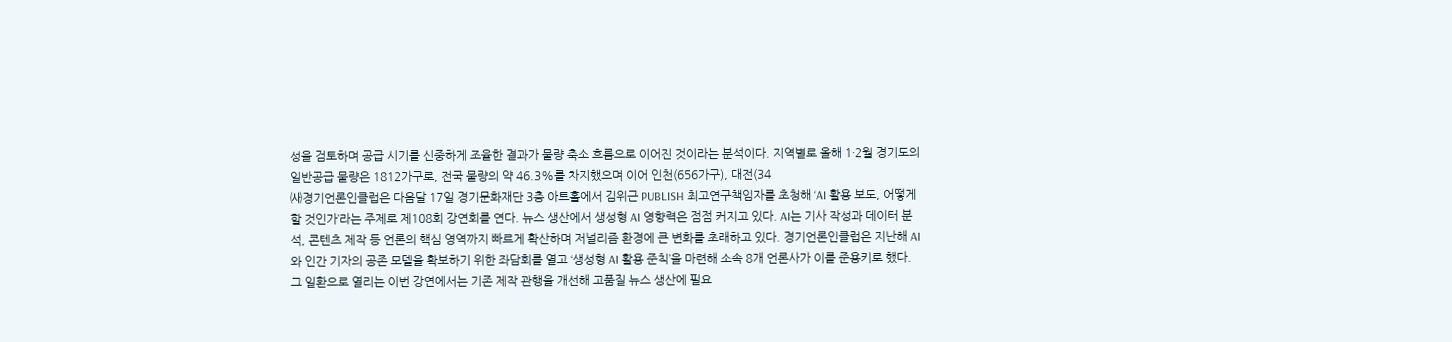성을 검토하며 공급 시기를 신중하게 조율한 결과가 물량 축소 흐름으로 이어진 것이라는 분석이다. 지역별로 올해 1·2월 경기도의 일반공급 물량은 1812가구로, 전국 물량의 약 46.3%를 차지했으며 이어 인천(656가구), 대전(34
㈔경기언론인클럽은 다음달 17일 경기문화재단 3층 아트홀에서 김위근 PUBLISH 최고연구책임자를 초청해 ‘AI 활용 보도, 어떻게 할 것인가’라는 주제로 제108회 강연회를 연다. 뉴스 생산에서 생성형 AI 영향력은 점점 커지고 있다. AI는 기사 작성과 데이터 분석, 콘텐츠 제작 등 언론의 핵심 영역까지 빠르게 확산하며 저널리즘 환경에 큰 변화를 초래하고 있다. 경기언론인클럽은 지난해 AI와 인간 기자의 공존 모델을 확보하기 위한 좌담회를 열고 ‘생성형 AI 활용 준칙’을 마련해 소속 8개 언론사가 이를 준용키로 했다. 그 일환으로 열리는 이번 강연에서는 기존 제작 관행을 개선해 고품질 뉴스 생산에 필요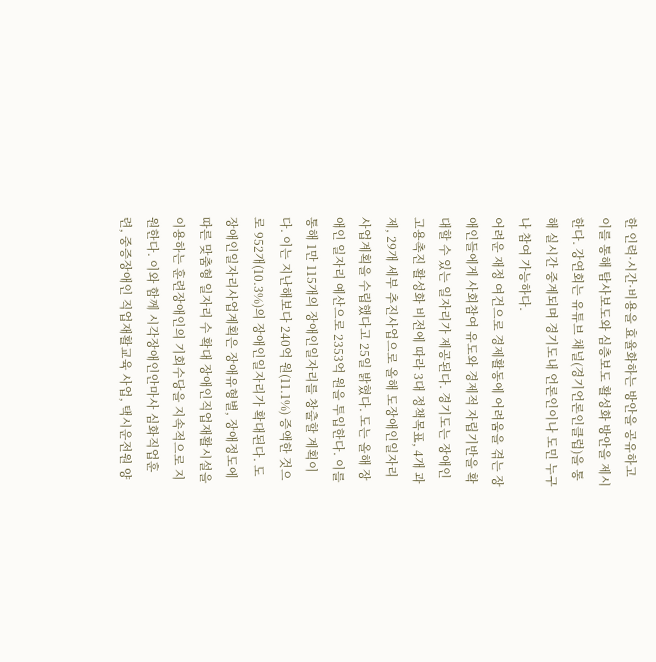한 인력·시간·비용을 효율화하는 방안을 공유하고 이를 통해 탐사보도와 심층보도 활성화 방안을 제시한다. 강연회는 유튜브 채널(경기언론인클럽)을 통해 실시간 중계되며 경기도내 언론인이나 도민 누구나 참여 가능하다.
어려운 재정 여건으로 경제활동에 어려움을 겪는 장애인들에게 사회참여 유도와 경제적 자립기반을 확대할 수 있는 일자리가 제공된다. 경기도는 장애인 고용촉진 활성화 비전에 따라 3대 정책목표, 4개 과제, 29개 세부 추진사업으로 올해 도장애인일자리사업계획을 수립했다고 25일 밝혔다. 도는 올해 장애인 일자리 예산으로 2353억 원을 투입한다. 이를 통해 1만 115개의 장애인일자리를 창출할 계획이다. 이는 지난해보다 240억 원(11.1%) 증액한 것으로 952개(10.3%)의 장애인일자리가 확대된다. 도장애인일자리사업계획은 장애유형별, 장애정도에 따른 맞춤형 일자리 수 확대 장애인직업재활시설을 이용하는 훈련장애인의 기회수당을 지속적으로 지원한다. 이와 함께 시각장애인안마사 심화직업훈련, 중증장애인 직업재활교육 사업, 택시운전원 양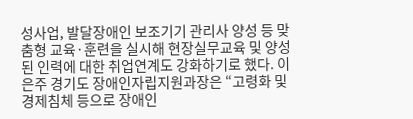성사업, 발달장애인 보조기기 관리사 양성 등 맞춤형 교육·훈련을 실시해 현장실무교육 및 양성된 인력에 대한 취업연계도 강화하기로 했다. 이은주 경기도 장애인자립지원과장은 “고령화 및 경제침체 등으로 장애인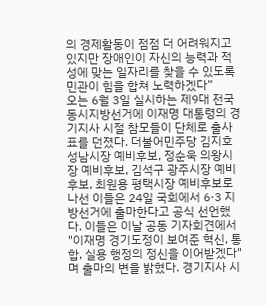의 경제활동이 점점 더 어려워지고 있지만 장애인이 자신의 능력과 적성에 맞는 일자리를 찾을 수 있도록 민관이 힘을 합쳐 노력하겠다”
오는 6월 3일 실시하는 제9대 전국동시지방선거에 이재명 대통령의 경기지사 시절 참모들이 단체로 출사표를 던졌다. 더불어민주당 김지호 성남시장 예비후보, 정순욱 의왕시장 예비후보, 김석구 광주시장 예비후보, 최원용 평택시장 예비후보로 나선 이들은 24일 국회에서 6·3 지방선거에 출마한다고 공식 선언했다. 이들은 이날 공동 기자회견에서 "이재명 경기도정이 보여준 혁신, 통합, 실용 행정의 정신을 이어받겠다"며 출마의 변을 밝혔다. 경기지사 시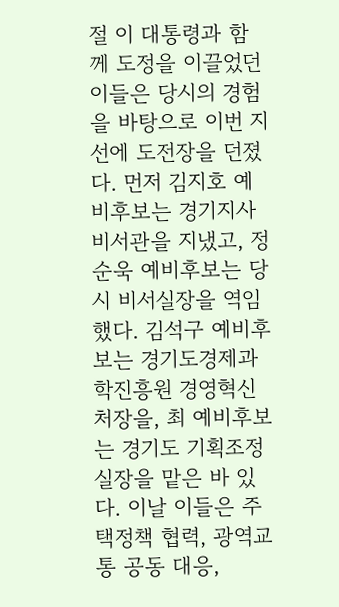절 이 대통령과 함께 도정을 이끌었던 이들은 당시의 경험을 바탕으로 이번 지선에 도전장을 던졌다. 먼저 김지호 예비후보는 경기지사 비서관을 지냈고, 정순욱 예비후보는 당시 비서실장을 역임했다. 김석구 예비후보는 경기도경제과학진흥원 경영혁신처장을, 최 예비후보는 경기도 기획조정실장을 맡은 바 있다. 이날 이들은 주택정책 협력, 광역교통 공동 대응,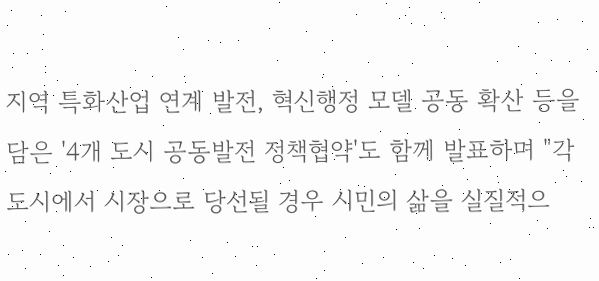지역 특화산업 연계 발전, 혁신행정 모델 공동 확산 등을 담은 '4개 도시 공동발전 정책협약'도 함께 발표하며 "각 도시에서 시장으로 당선될 경우 시민의 삶을 실질적으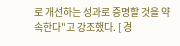로 개선하는 성과로 증명할 것을 약속한다"고 강조했다. [ 경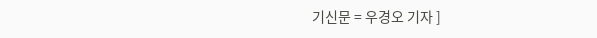기신문 = 우경오 기자 ]